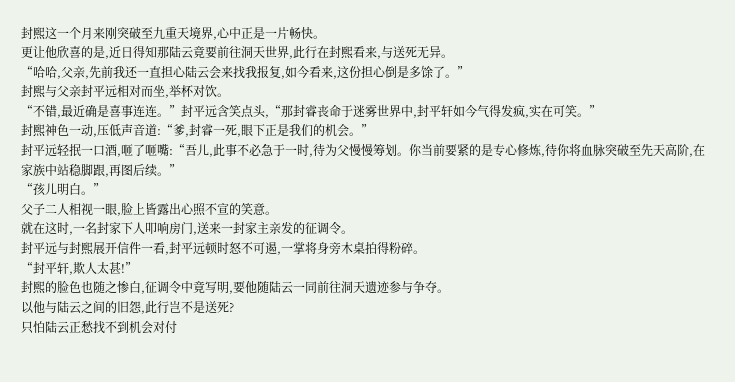封熙这一个月来刚突破至九重天境界,心中正是一片畅快。
更让他欣喜的是,近日得知那陆云竟要前往洞天世界,此行在封熙看来,与送死无异。
“哈哈,父亲,先前我还一直担心陆云会来找我报复,如今看来,这份担心倒是多馀了。”
封熙与父亲封平远相对而坐,举杯对饮。
“不错,最近确是喜事连连。”封平远含笑点头,“那封睿丧命于迷雾世界中,封平轩如今气得发疯,实在可笑。”
封熙神色一动,压低声音道:“爹,封睿一死,眼下正是我们的机会。”
封平远轻抿一口酒,咂了咂嘴:“吾儿,此事不必急于一时,待为父慢慢筹划。你当前要紧的是专心修炼,待你将血脉突破至先天高阶,在家族中站稳脚跟,再图后续。”
“孩儿明白。”
父子二人相视一眼,脸上皆露出心照不宣的笑意。
就在这时,一名封家下人叩响房门,送来一封家主亲发的征调令。
封平远与封熙展开信件一看,封平远顿时怒不可遏,一掌将身旁木桌拍得粉碎。
“封平轩,欺人太甚!”
封熙的脸色也随之惨白,征调令中竟写明,要他随陆云一同前往洞天遗迹参与争夺。
以他与陆云之间的旧怨,此行岂不是送死?
只怕陆云正愁找不到机会对付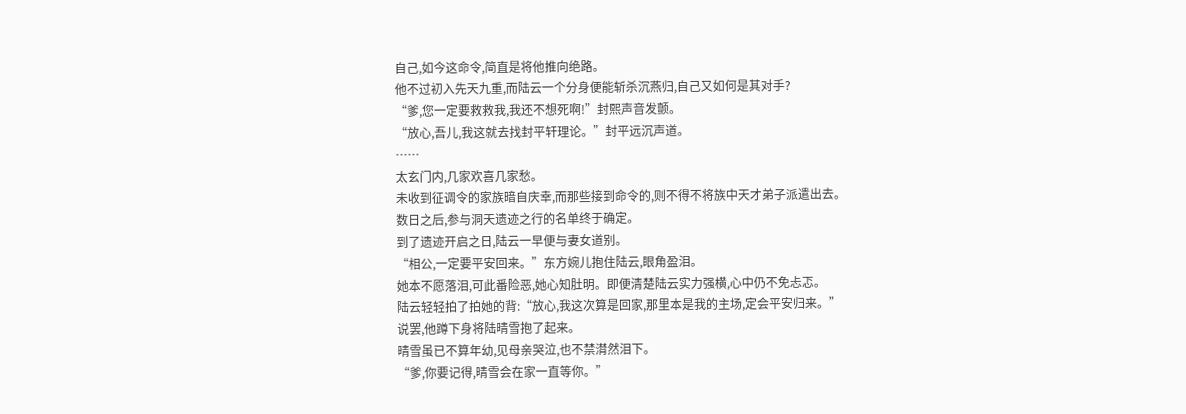自己,如今这命令,简直是将他推向绝路。
他不过初入先天九重,而陆云一个分身便能斩杀沉燕归,自己又如何是其对手?
“爹,您一定要救救我,我还不想死啊!”封熙声音发颤。
“放心,吾儿,我这就去找封平轩理论。”封平远沉声道。
……
太玄门内,几家欢喜几家愁。
未收到征调令的家族暗自庆幸,而那些接到命令的,则不得不将族中天才弟子派遣出去。
数日之后,参与洞天遗迹之行的名单终于确定。
到了遗迹开启之日,陆云一早便与妻女道别。
“相公,一定要平安回来。”东方婉儿抱住陆云,眼角盈泪。
她本不愿落泪,可此番险恶,她心知肚明。即便清楚陆云实力强横,心中仍不免忐忑。
陆云轻轻拍了拍她的背:“放心,我这次算是回家,那里本是我的主场,定会平安归来。”
说罢,他蹲下身将陆晴雪抱了起来。
晴雪虽已不算年幼,见母亲哭泣,也不禁潸然泪下。
“爹,你要记得,晴雪会在家一直等你。”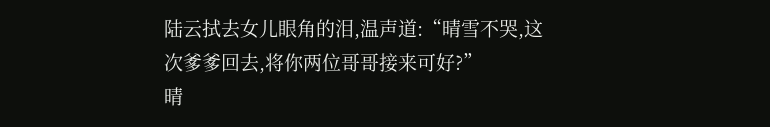陆云拭去女儿眼角的泪,温声道:“晴雪不哭,这次爹爹回去,将你两位哥哥接来可好?”
晴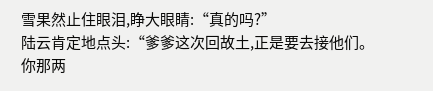雪果然止住眼泪,睁大眼睛:“真的吗?”
陆云肯定地点头:“爹爹这次回故土,正是要去接他们。你那两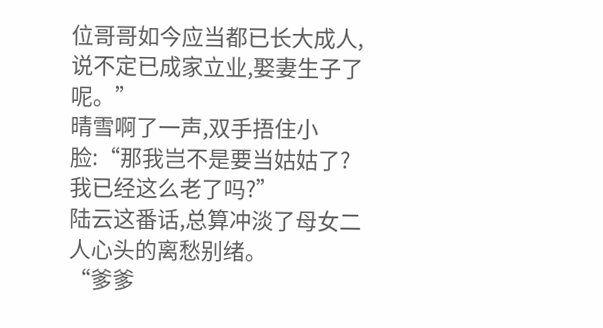位哥哥如今应当都已长大成人,说不定已成家立业,娶妻生子了呢。”
晴雪啊了一声,双手捂住小脸:“那我岂不是要当姑姑了?我已经这么老了吗?”
陆云这番话,总算冲淡了母女二人心头的离愁别绪。
“爹爹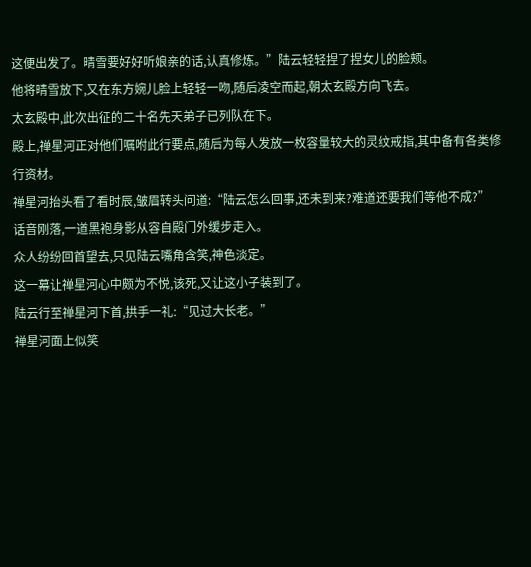这便出发了。晴雪要好好听娘亲的话,认真修炼。”陆云轻轻捏了捏女儿的脸颊。
他将晴雪放下,又在东方婉儿脸上轻轻一吻,随后凌空而起,朝太玄殿方向飞去。
太玄殿中,此次出征的二十名先天弟子已列队在下。
殿上,禅星河正对他们嘱咐此行要点,随后为每人发放一枚容量较大的灵纹戒指,其中备有各类修行资材。
禅星河抬头看了看时辰,皱眉转头问道:“陆云怎么回事,还未到来?难道还要我们等他不成?”
话音刚落,一道黑袍身影从容自殿门外缓步走入。
众人纷纷回首望去,只见陆云嘴角含笑,神色淡定。
这一幕让禅星河心中颇为不悦,该死,又让这小子装到了。
陆云行至禅星河下首,拱手一礼:“见过大长老。”
禅星河面上似笑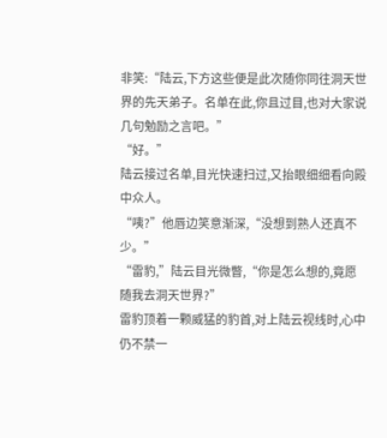非笑:“陆云,下方这些便是此次随你同往洞天世界的先天弟子。名单在此,你且过目,也对大家说几句勉励之言吧。”
“好。”
陆云接过名单,目光快速扫过,又抬眼细细看向殿中众人。
“咦?”他唇边笑意渐深,“没想到熟人还真不少。”
“雷豹,”陆云目光微瞥,“你是怎么想的,竟愿随我去洞天世界?”
雷豹顶着一颗威猛的豹首,对上陆云视线时,心中仍不禁一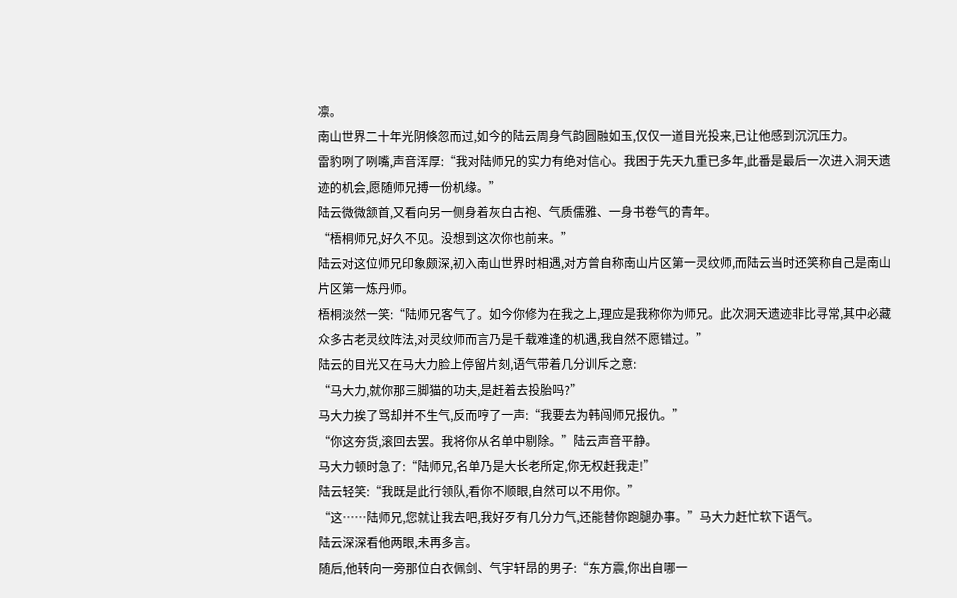凛。
南山世界二十年光阴倏忽而过,如今的陆云周身气韵圆融如玉,仅仅一道目光投来,已让他感到沉沉压力。
雷豹咧了咧嘴,声音浑厚:“我对陆师兄的实力有绝对信心。我困于先天九重已多年,此番是最后一次进入洞天遗迹的机会,愿随师兄搏一份机缘。”
陆云微微颔首,又看向另一侧身着灰白古袍、气质儒雅、一身书卷气的青年。
“梧桐师兄,好久不见。没想到这次你也前来。”
陆云对这位师兄印象颇深,初入南山世界时相遇,对方曾自称南山片区第一灵纹师,而陆云当时还笑称自己是南山片区第一炼丹师。
梧桐淡然一笑:“陆师兄客气了。如今你修为在我之上,理应是我称你为师兄。此次洞天遗迹非比寻常,其中必藏众多古老灵纹阵法,对灵纹师而言乃是千载难逢的机遇,我自然不愿错过。”
陆云的目光又在马大力脸上停留片刻,语气带着几分训斥之意:
“马大力,就你那三脚猫的功夫,是赶着去投胎吗?”
马大力挨了骂却并不生气,反而哼了一声:“我要去为韩闯师兄报仇。”
“你这夯货,滚回去罢。我将你从名单中剔除。”陆云声音平静。
马大力顿时急了:“陆师兄,名单乃是大长老所定,你无权赶我走!”
陆云轻笑:“我既是此行领队,看你不顺眼,自然可以不用你。”
“这……陆师兄,您就让我去吧,我好歹有几分力气,还能替你跑腿办事。”马大力赶忙软下语气。
陆云深深看他两眼,未再多言。
随后,他转向一旁那位白衣佩剑、气宇轩昂的男子:“东方震,你出自哪一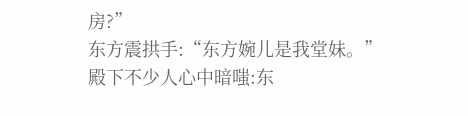房?”
东方震拱手:“东方婉儿是我堂妹。”
殿下不少人心中暗嗤:东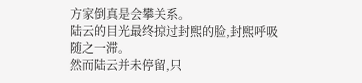方家倒真是会攀关系。
陆云的目光最终掠过封熙的脸,封熙呼吸随之一滞。
然而陆云并未停留,只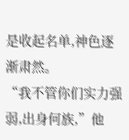是收起名单,神色逐渐肃然。
“我不管你们实力强弱,出身何族,”他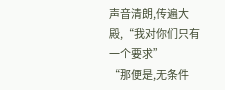声音清朗,传遍大殿,“我对你们只有一个要求”
“那便是,无条件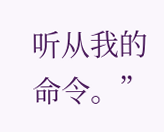听从我的命令。”